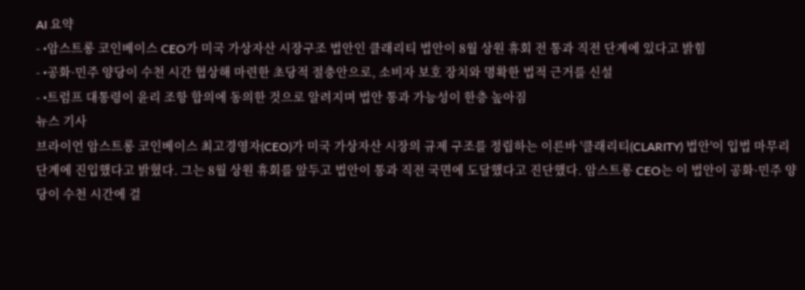AI 요약
- •암스트롱 코인베이스 CEO가 미국 가상자산 시장구조 법안인 클래리티 법안이 8월 상원 휴회 전 통과 직전 단계에 있다고 밝힘
- •공화·민주 양당이 수천 시간 협상해 마련한 초당적 절충안으로, 소비자 보호 장치와 명확한 법적 근거를 신설
- •트럼프 대통령이 윤리 조항 합의에 동의한 것으로 알려지며 법안 통과 가능성이 한층 높아짐
뉴스 기사
브라이언 암스트롱 코인베이스 최고경영자(CEO)가 미국 가상자산 시장의 규제 구조를 정립하는 이른바 '클래리티(CLARITY) 법안'이 입법 마무리 단계에 진입했다고 밝혔다. 그는 8월 상원 휴회를 앞두고 법안이 통과 직전 국면에 도달했다고 진단했다. 암스트롱 CEO는 이 법안이 공화·민주 양당이 수천 시간에 걸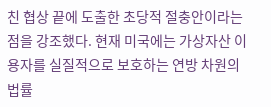친 협상 끝에 도출한 초당적 절충안이라는 점을 강조했다. 현재 미국에는 가상자산 이용자를 실질적으로 보호하는 연방 차원의 법률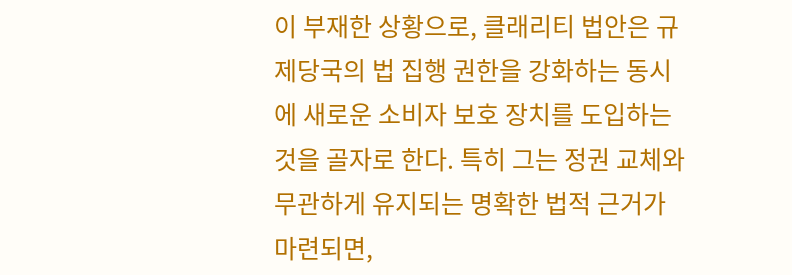이 부재한 상황으로, 클래리티 법안은 규제당국의 법 집행 권한을 강화하는 동시에 새로운 소비자 보호 장치를 도입하는 것을 골자로 한다. 특히 그는 정권 교체와 무관하게 유지되는 명확한 법적 근거가 마련되면,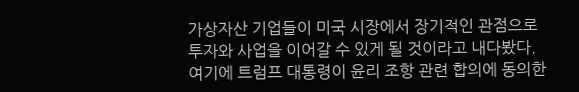가상자산 기업들이 미국 시장에서 장기적인 관점으로 투자와 사업을 이어갈 수 있게 될 것이라고 내다봤다. 여기에 트럼프 대통령이 윤리 조항 관련 합의에 동의한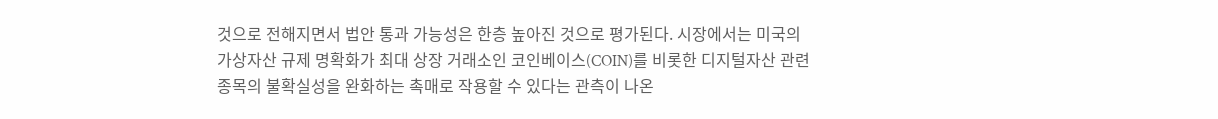것으로 전해지면서 법안 통과 가능성은 한층 높아진 것으로 평가된다. 시장에서는 미국의 가상자산 규제 명확화가 최대 상장 거래소인 코인베이스(COIN)를 비롯한 디지털자산 관련 종목의 불확실성을 완화하는 촉매로 작용할 수 있다는 관측이 나온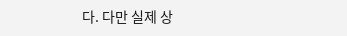다. 다만 실제 상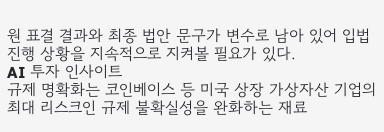원 표결 결과와 최종 법안 문구가 변수로 남아 있어 입법 진행 상황을 지속적으로 지켜볼 필요가 있다.
AI 투자 인사이트
규제 명확화는 코인베이스 등 미국 상장 가상자산 기업의 최대 리스크인 규제 불확실성을 완화하는 재료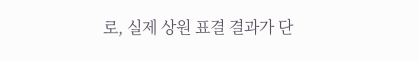로, 실제 상원 표결 결과가 단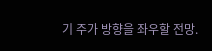기 주가 방향을 좌우할 전망.